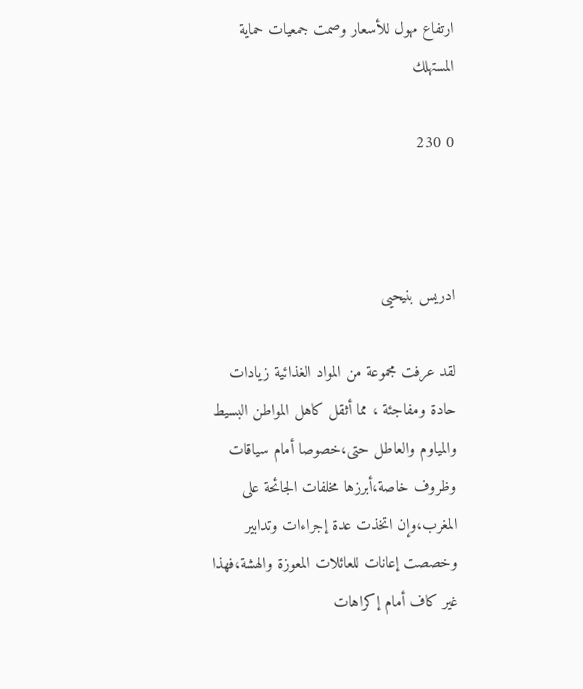ارتفاع مهول للأسعار وصمت جمعيات حماية المستهلك

0 230



ادريس بنيحيى

لقد عرفت مجموعة من المواد الغذائية زيادات حادة ومفاجئة ، مما أثقل كاهل المواطن البسيط والمياوم والعاطل حتى،خصوصا أمام سياقات وظروف خاصة،أبرزها مخلفات الجائحة على المغرب،وإن اتخذت عدة إجراءات وتدابير وخصصت إعانات للعائلات المعوزة والهشة،فهذا غير كاف أمام إكراهات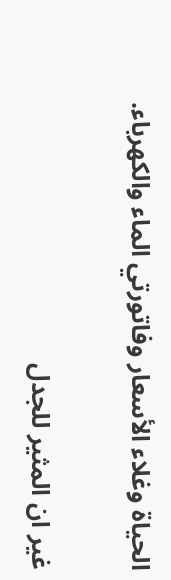الحياة وغلاء الأسعار وفاتورتي الماء والكهرباء.

غير ان المثير للجدل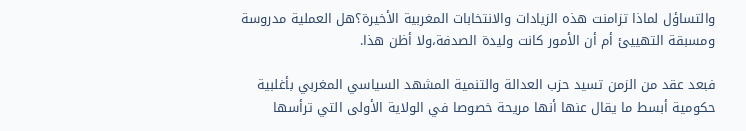والتساؤل لماذا تزامنت هذه الزيادات والانتخابات المغربية الأخيرة؟هل العملية مدروسة ومسبقة التهييئ أم أن الأمور كانت وليدة الصدفة،ولا أظن هذا.

فبعد عقد من الزمن تسيد حزب العدالة والتنمية المشهد السياسي المغربي بأغلبية حكومية أبسط ما يقال عنها أنها مريحة خصوصا في الولاية الأولى التي ترأسها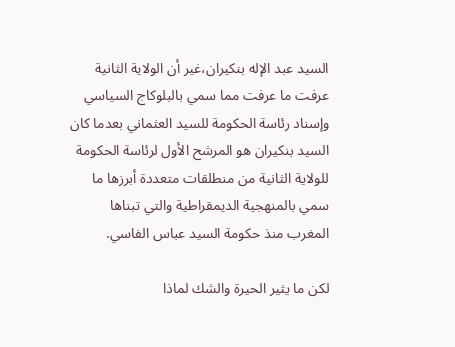السيد عبد الإله بنكيران،غير أن الولاية الثانية عرفت ما عرفت مما سمي بالبلوكاج السياسي وإسناد رئاسة الحكومة للسيد العثماني بعدما كان السيد بنكيران هو المرشح الأول لرئاسة الحكومة للولاية الثانية من منطلقات متعددة أبرزها ما سمي بالمنهجية الديمقراطية والتي تبناها المغرب منذ حكومة السيد عباس الفاسي.

لكن ما يثير الحيرة والشك لماذا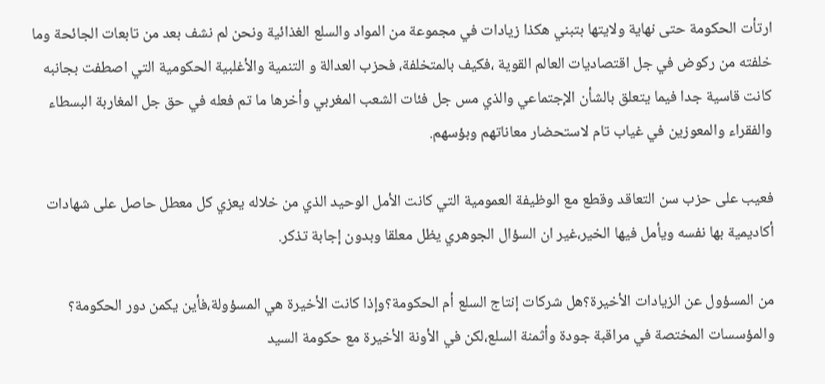ارتأت الحكومة حتى نهاية ولايتها بتبني هكذا زيادات في مجموعة من المواد والسلع الغذائية ونحن لم نشف بعد من تابعات الجائحة وما خلفته من ركوض في جل اقتصاديات العالم القوية ،فكيف بالمتخلفة، فحزب العدالة و التنمية والأغلبية الحكومية التي اصطفت بجانبه كانت قاسية جدا فيما يتعلق بالشأن الإجتماعي والذي مس جل فئات الشعب المغربي وأخرها ما تم فعله في حق جل المغاربة البسطاء والفقراء والمعوزين في غياب تام لاستحضار معاناتهم وبؤسهم.

فعيب على حزب سن التعاقد وقطع مع الوظيفة العمومية التي كانت الأمل الوحيد الذي من خلاله يعزي كل معطل حاصل على شهادات أكاديمية بها نفسه ويأمل فيها الخير،غير ان السؤال الجوهري يظل معلقا وبدون إجابة تذكر.

من المسؤول عن الزيادات الأخيرة؟هل شركات إنتاج السلع أم الحكومة؟وإذا كانت الأخيرة هي المسؤولة،فأين يكمن دور الحكومة؟ والمؤسسات المختصة في مراقبة جودة وأثمنة السلع،لكن في الأونة الأخيرة مع حكومة السيد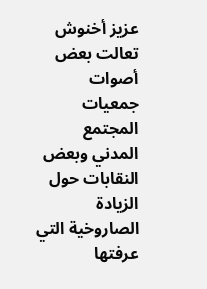عزيز أخنوش تعالت بعض أصوات جمعيات المجتمع المدني وبعض النقابات حول الزيادة الصاروخية التي عرفتها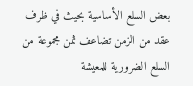بعض السلع الأساسية بحيث في ظرف عقد من الزمن تضاعف ثمن مجموعة من السلع الضرورية للمعيشة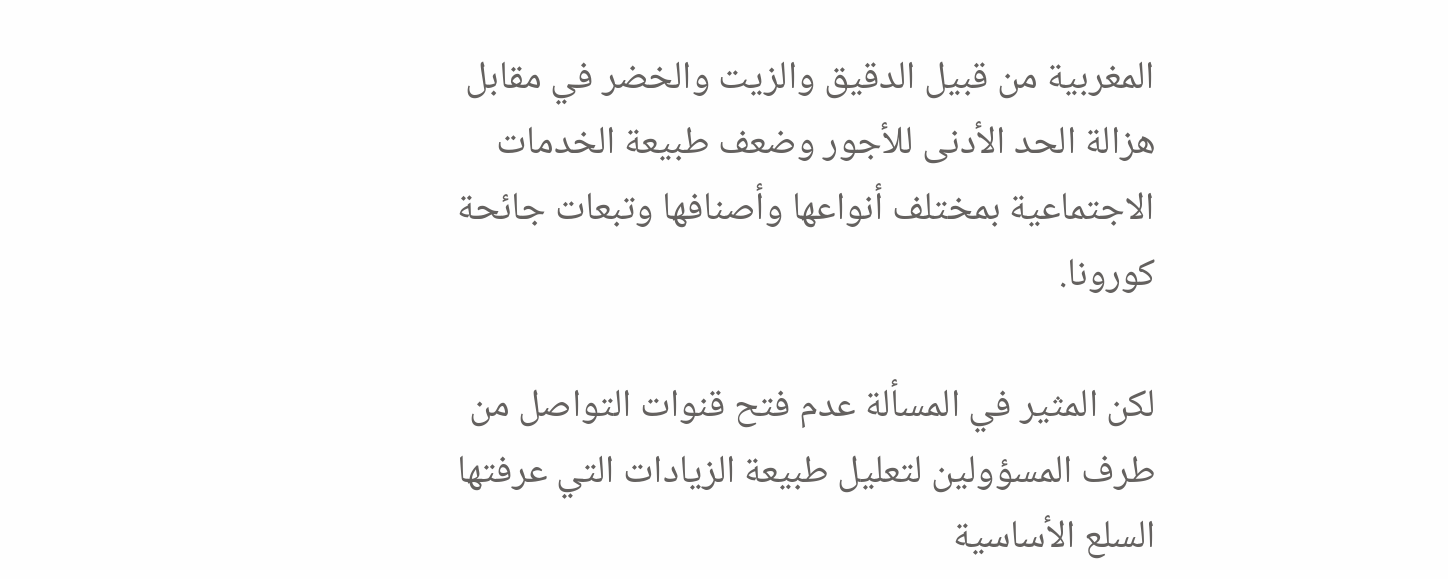المغربية من قبيل الدقيق والزيت والخضر في مقابل هزالة الحد الأدنى للأجور وضعف طبيعة الخدمات الاجتماعية بمختلف أنواعها وأصنافها وتبعات جائحة كورونا.

لكن المثير في المسألة عدم فتح قنوات التواصل من طرف المسؤولين لتعليل طبيعة الزيادات التي عرفتها السلع الأساسية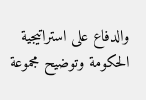والدفاع على استراتيجية الحكومة وتوضيح مجموعة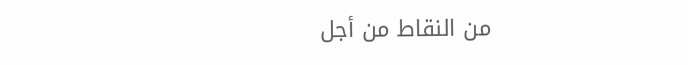من النقاط من أجل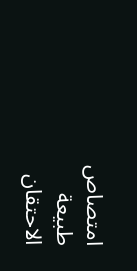امتصاص طبيعة الاحتقان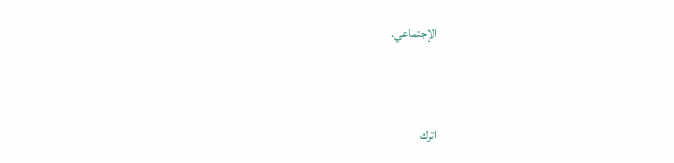الإجتماعي.



اترك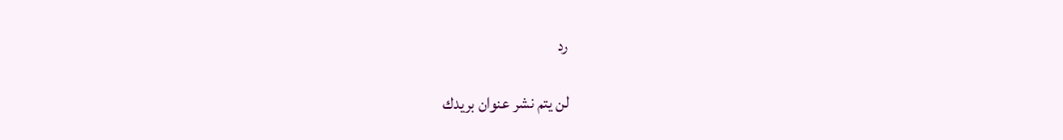رد

لن يتم نشر عنوان بريدك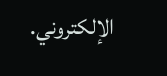الإلكتروني.